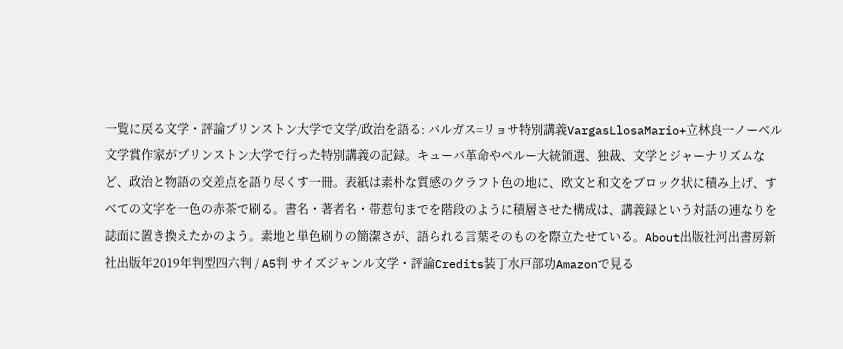一覧に戻る文学・評論プリンストン大学で文学/政治を語る: バルガス=リョサ特別講義VargasLlosaMario+立林良一ノーベル文学賞作家がプリンストン大学で行った特別講義の記録。キューバ革命やペルー大統領選、独裁、文学とジャーナリズムなど、政治と物語の交差点を語り尽くす一冊。表紙は素朴な質感のクラフト色の地に、欧文と和文をブロック状に積み上げ、すべての文字を一色の赤茶で刷る。書名・著者名・帯惹句までを階段のように積層させた構成は、講義録という対話の連なりを誌面に置き換えたかのよう。素地と単色刷りの簡潔さが、語られる言葉そのものを際立たせている。About出版社河出書房新社出版年2019年判型四六判 / A5判 サイズジャンル文学・評論Credits装丁水戸部功Amazonで見る